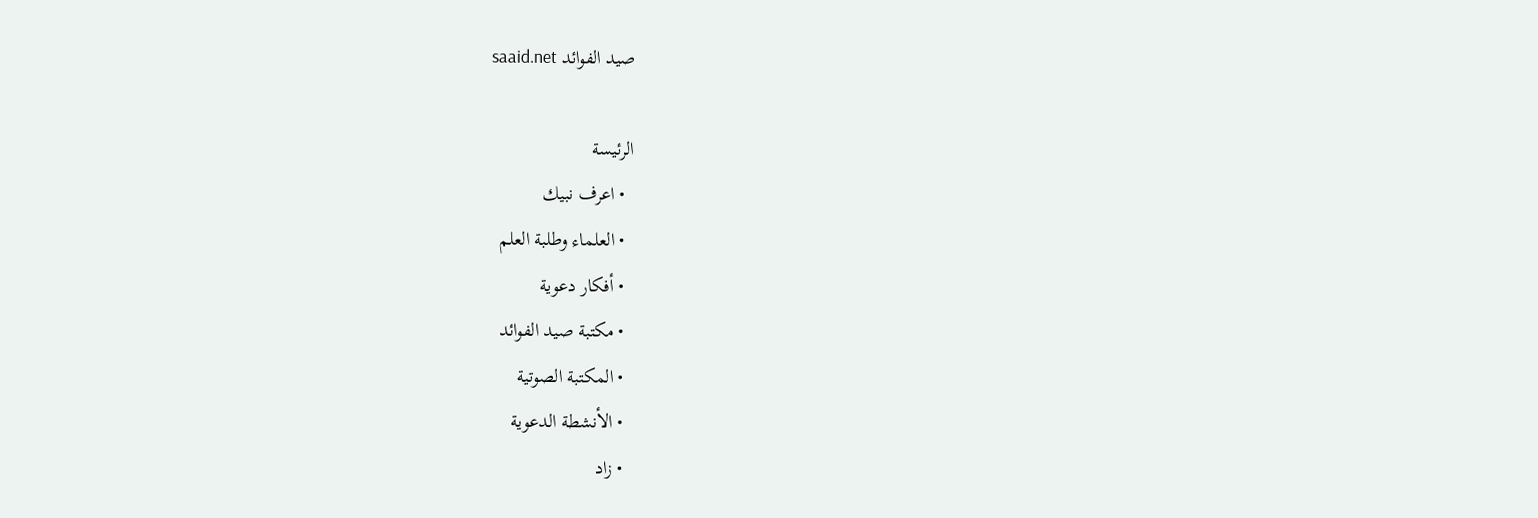صيد الفوائد saaid.net

الرئيسة
  • اعرف نبيك
  • العلماء وطلبة العلم
  • أفكار دعوية
  • مكتبة صيد الفوائد
  • المكتبة الصوتية
  • الأنشطة الدعوية
  • زاد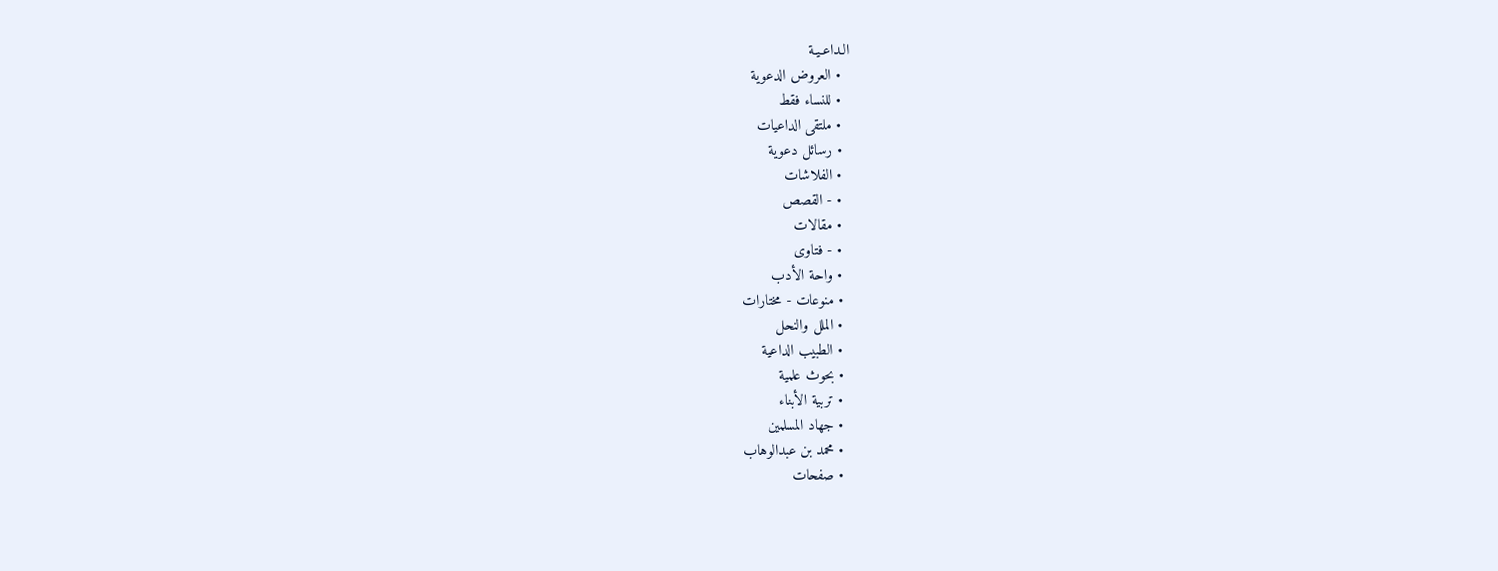الـداعـيـة
  • العروض الدعوية
  • للنساء فقط
  • ملتقى الداعيات
  • رسائل دعوية
  • الفلاشات
  • - القصص
  • مقالات
  • - فتاوى
  • واحة الأدب
  • منوعات - مختارات
  • الملل والنحل
  • الطبيب الداعية
  • بحوث علمية
  • تربية الأبناء
  • جهاد المسلمين
  • محمد بن عبدالوهاب
  • صفحات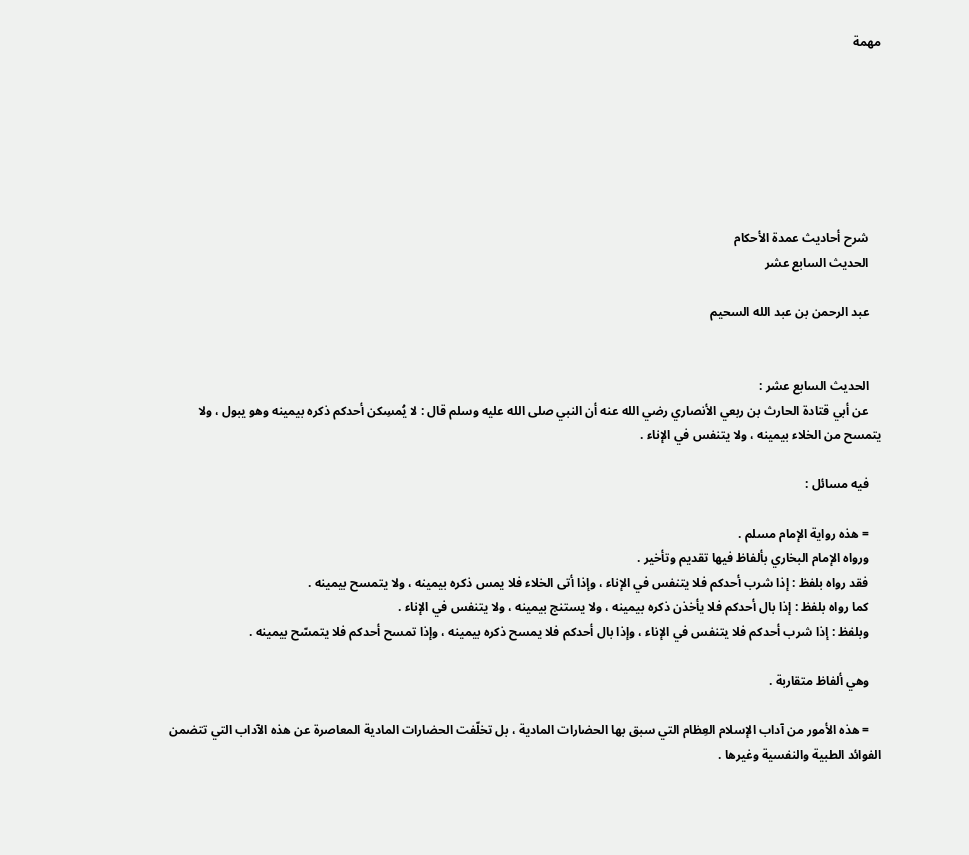مهمة







    شرح أحاديث عمدة الأحكام
    الحديث السابع عشر

    عبد الرحمن بن عبد الله السحيم


    الحديث السابع عشر :
    عن أبي قتادة الحارث بن ربعي الأنصاري رضي الله عنه أن النبي صلى الله عليه وسلم قال : لا يُمسِكن أحدكم ذكره بيمينه وهو يبول ، ولا يتمسح من الخلاء بيمينه ، ولا يتنفس في الإناء .

    فيه مسائل :

    = هذه رواية الإمام مسلم .
    ورواه الإمام البخاري بألفاظ فيها تقديم وتأخير .
    فقد رواه بلفظ : إذا شرب أحدكم فلا يتنفس في الإناء ، وإذا أتى الخلاء فلا يمس ذكره بيمينه ، ولا يتمسح بيمينه .
    كما رواه بلفظ : إذا بال أحدكم فلا يأخذن ذكره بيمينه ، ولا يستنج بيمينه ، ولا يتنفس في الإناء .
    وبلفظ : إذا شرب أحدكم فلا يتنفس في الإناء ، وإذا بال أحدكم فلا يمسح ذكره بيمينه ، وإذا تمسح أحدكم فلا يتمسّح بيمينه .

    وهي ألفاظ متقاربة .

    = هذه الأمور من آداب الإسلام العِظام التي سبق بها الحضارات المادية ، بل تخلّفت الحضارات المادية المعاصرة عن هذه الآداب التي تتضمن الفوائد الطبية والنفسية وغيرها .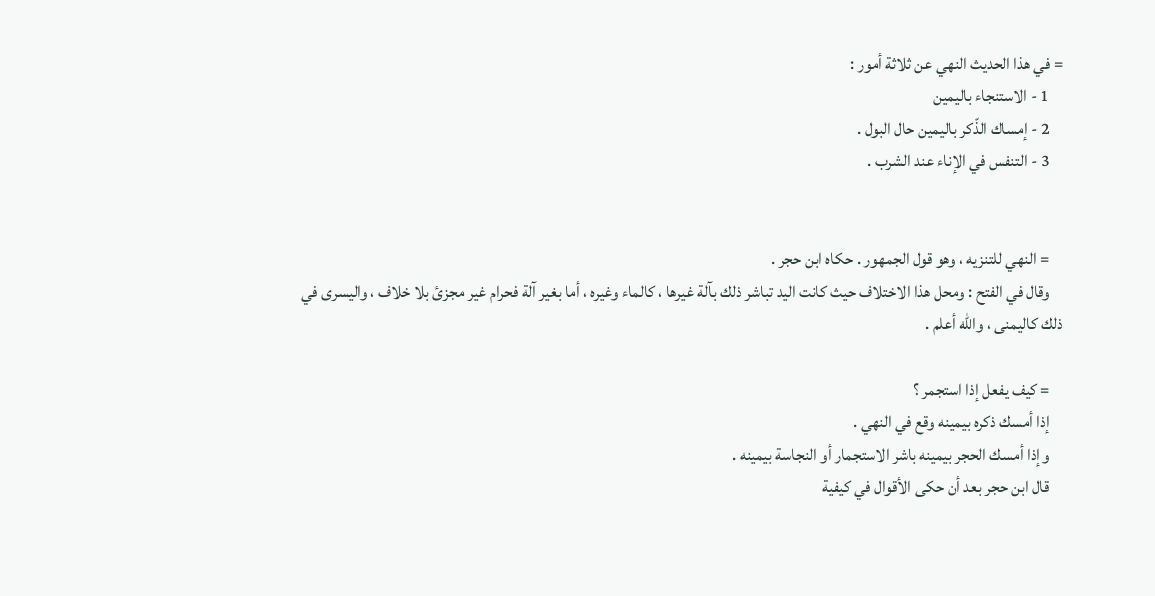= في هذا الحديث النهي عن ثلاثة أمور :
    1 - الاستنجاء باليمين
    2 - إمساك الذّكر باليمين حال البول .
    3 - التنفس في الإناء عند الشرب .


    = النهي للتنزيه ، وهو قول الجمهور . حكاه ابن حجر .
    وقال في الفتح : ومحل هذا الاختلاف حيث كانت اليد تباشر ذلك بآلة غيرها ، كالماء وغيره ، أما بغير آلة فحرام غير مجزئ بلا خلاف ، واليسرى في ذلك كاليمنى ، والله أعلم .

    = كيف يفعل إذا استجمر ؟
    إذا أمسك ذكره بيمينه وقع في النهي .
    وإذا أمسك الحجر بيمينه باشر الاستجمار أو النجاسة بيمينه .
    قال ابن حجر بعد أن حكى الأقوال في كيفية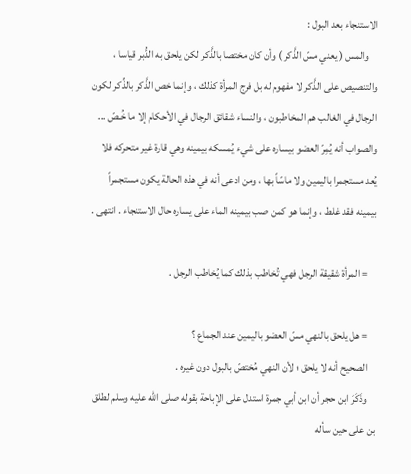الاستنجاء بعد البول :
    والمس ( يعني مسّ الذَّكر ) وأن كان مختصا بالذَّكر لكن يلحق به الدُّبر قياسا ، والتنصيص على الذَّكر لا مفهوم له بل فرج المرأة كذلك ، وإنما خص الذَّكر بالذِّكر لكون الرجال في الغالب هم المخاطبون ، والنساء شقائق الرجال في الأحكام إلا ما خُـصّ ... والصواب أنه يُمِرّ العضو بيساره على شيء يُمسكه بيمينه وهي قارة غير متحركه فلا يُعد مستجمرا باليمين ولا ماسّاً بها ، ومن ادعى أنه في هذه الحالة يكون مستجمراً بيمينه فقد غلط ، وإنما هو كمن صب بيمينه الماء على يساره حال الاستنجاء . انتهى .

    = المرأة شقيقة الرجل فهي تُخاطب بذلك كما يُخاطب الرجل .

    = هل يلحق بالنهي مسّ العضو باليمين عند الجماع ؟
    الصحيح أنه لا يلحق ؛ لأن النهي مُختصّ بالبول دون غيره .
    وذَكَرَ ابن حجر أن ابن أبي جمرة استدل على الإباحة بقوله صلى الله عليه وسلم لطلق بن على حين سأله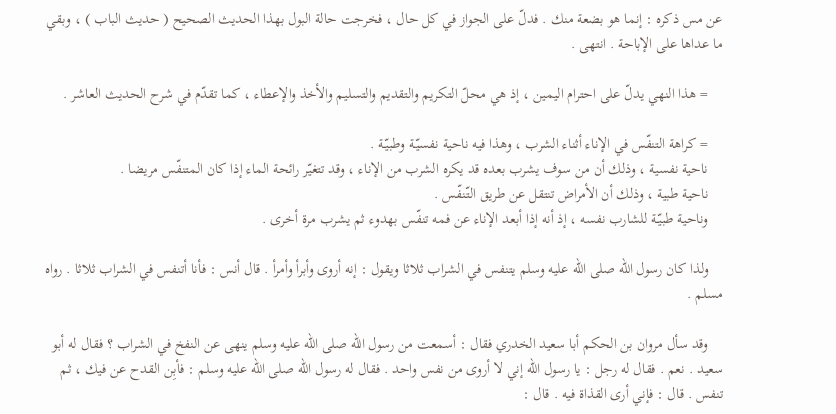عن مس ذكره : إنما هو بضعة منك . فدلّ على الجواز في كل حال ، فخرجت حالة البول بهذا الحديث الصحيح ( حديث الباب ) ، وبقي ما عداها على الإباحة . انتهى .

    = هذا النهي يدلّ على احترام اليمين ، إذ هي محلّ التكريم والتقديم والتسليم والأخذ والإعطاء ، كما تقدّم في شرح الحديث العاشر .

    = كراهة التنفّس في الإناء أثناء الشرب ، وهذا فيه ناحية نفسيّـة وطبيّـة .
    ناحية نفسية ، وذلك أن من سوف يشرب بعده قد يكره الشرب من الإناء ، وقد تتغيّر رائحة الماء إذا كان المتنفّس مريضا .
    ناحية طبية ، وذلك أن الأمراض تنتقل عن طريق التّنفّس .
    وناحية طبيّـة للشارب نفسه ، إذ أنه إذا أبعد الإناء عن فمه تنفّس بهدوء ثم يشرب مرة أخرى .

    ولذا كان رسول الله صلى الله عليه وسلم يتنفس في الشراب ثلاثا ويقول : إنه أروى وأبرأ وأمرأ . قال أنس : فأنا أتنفس في الشراب ثلاثا . رواه مسلم .

    وقد سأل مروان بن الحكم أبا سعيد الخدري فقال : أسمعت من رسول الله صلى الله عليه وسلم ينهى عن النفخ في الشراب ؟ فقال له أبو سعيد . نعم . فقال له رجل : يا رسول الله إني لا أروى من نفس واحد . فقال له رسول الله صلى الله عليه وسلم : فأبِن القدح عن فيك ، ثم تنفس . قال : فإني أرى القذاة فيه . قال :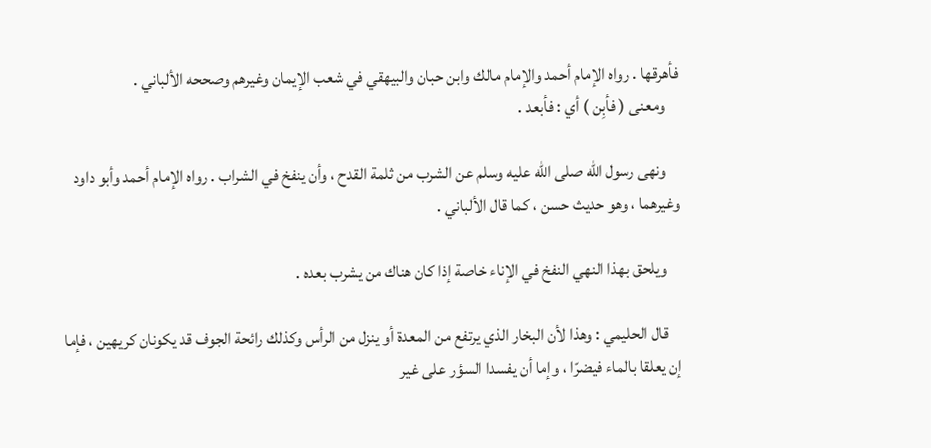فأهرقها . رواه الإمام أحمد والإمام مالك وابن حبان والبيهقي في شعب الإيمان وغيرهم وصححه الألباني .
    ومعنى ( فأبِن ) أي : فأبعد .

    ونهى رسول الله صلى الله عليه وسلم عن الشرب من ثلمة القدح ، وأن ينفخ في الشراب . رواه الإمام أحمد وأبو داود وغيرهما ، وهو حديث حسن ، كما قال الألباني .

    ويلحق بهذا النهي النفخ في الإناء خاصة إذا كان هناك من يشرب بعده .

    قال الحليمي : وهذا لأن البخار الذي يرتفع من المعدة أو ينزل من الرأس وكذلك رائحة الجوف قد يكونان كريهين ، فإما إن يعلقا بالماء فيضرّا ، وإما أن يفسدا السؤر على غير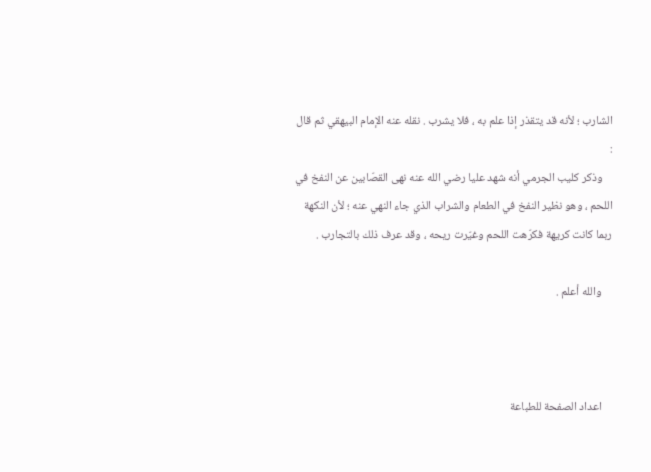الشارب ؛ لأنه قد يتقذر إذا علم به ، فلا يشرب . نقله عنه الإمام البيهقي ثم قال :
    وذكر كليب الجرمي أنه شهد عليا رضي الله عنه نهى القصّابين عن النفخ في اللحم ، وهو نظير النفخ في الطعام والشراب الذي جاء النهي عنه ؛ لأن النكهة ربما كانت كريهة فكرّهت اللحم وغيّرت ريحه ، وقد عرف ذلك بالتجارب .

    والله أعلم .



    اعداد الصفحة للطباعة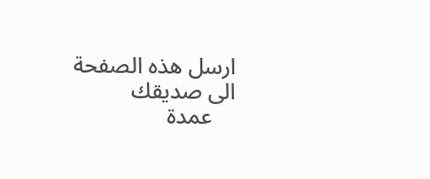ارسل هذه الصفحة الى صديقك
    عمدة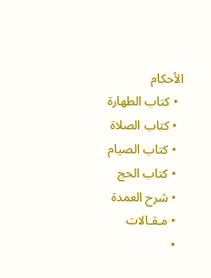الأحكام
  • كتاب الطهارة
  • كتاب الصلاة
  • كتاب الصيام
  • كتاب الحج
  • شرح العمدة
  • مـقـالات
  •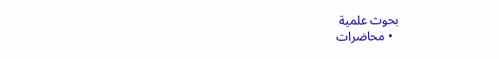بحوث علمية
  • محاضرات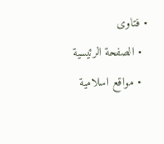• فتاوى
  • الصفحة الرئيسية
  • مواقع اسلامية